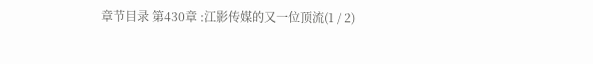章节目录 第430章 :江影传媒的又一位顶流(1 / 2)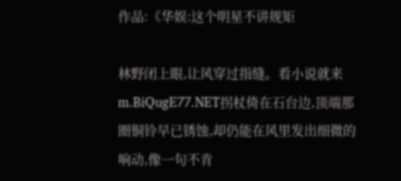作品:《华娱:这个明星不讲规矩

林野闭上眼,让风穿过指缝。看小说就来m.BiQugE77.NET拐杖倚在石台边,顶端那圈铜铃早已锈蚀,却仍能在风里发出细微的响动,像一句不肯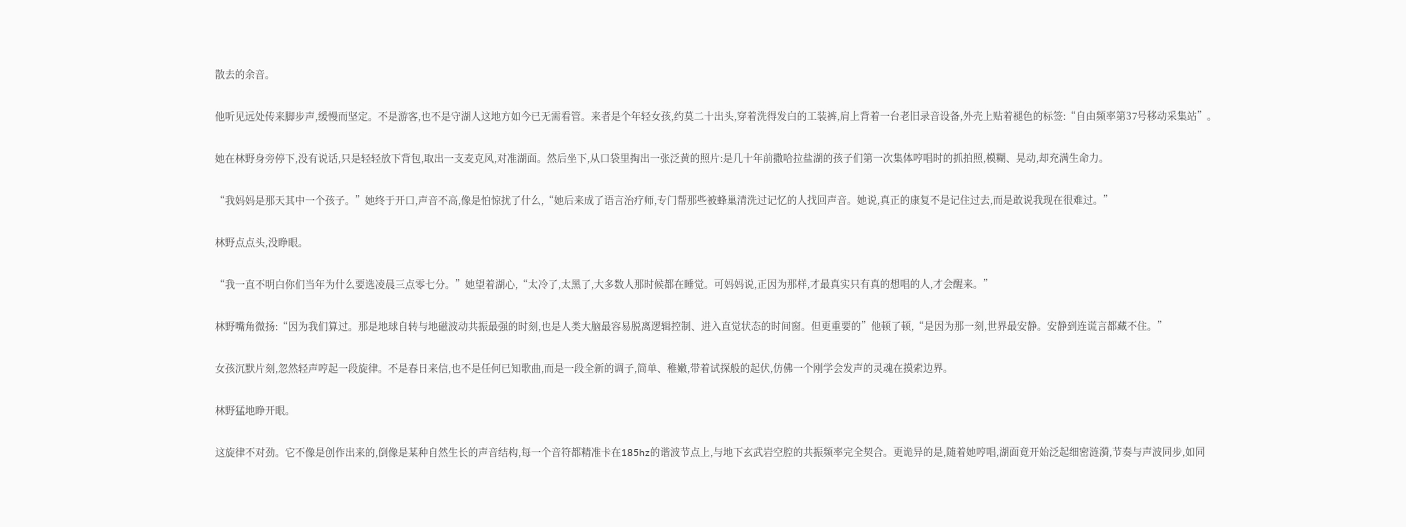散去的余音。

他听见远处传来脚步声,缓慢而坚定。不是游客,也不是守湖人这地方如今已无需看管。来者是个年轻女孩,约莫二十出头,穿着洗得发白的工装裤,肩上背着一台老旧录音设备,外壳上贴着褪色的标签:“自由频率第37号移动采集站”。

她在林野身旁停下,没有说话,只是轻轻放下背包,取出一支麦克风,对准湖面。然后坐下,从口袋里掏出一张泛黄的照片:是几十年前撒哈拉盐湖的孩子们第一次集体哼唱时的抓拍照,模糊、晃动,却充满生命力。

“我妈妈是那天其中一个孩子。”她终于开口,声音不高,像是怕惊扰了什么,“她后来成了语言治疗师,专门帮那些被蜂巢清洗过记忆的人找回声音。她说,真正的康复不是记住过去,而是敢说我现在很难过。”

林野点点头,没睁眼。

“我一直不明白你们当年为什么要选凌晨三点零七分。”她望着湖心,“太冷了,太黑了,大多数人那时候都在睡觉。可妈妈说,正因为那样,才最真实只有真的想唱的人,才会醒来。”

林野嘴角微扬:“因为我们算过。那是地球自转与地磁波动共振最强的时刻,也是人类大脑最容易脱离逻辑控制、进入直觉状态的时间窗。但更重要的”他顿了顿,“是因为那一刻,世界最安静。安静到连谎言都藏不住。”

女孩沉默片刻,忽然轻声哼起一段旋律。不是春日来信,也不是任何已知歌曲,而是一段全新的调子,简单、稚嫩,带着试探般的起伏,仿佛一个刚学会发声的灵魂在摸索边界。

林野猛地睁开眼。

这旋律不对劲。它不像是创作出来的,倒像是某种自然生长的声音结构,每一个音符都精准卡在185hz的谐波节点上,与地下玄武岩空腔的共振频率完全契合。更诡异的是,随着她哼唱,湖面竟开始泛起细密涟漪,节奏与声波同步,如同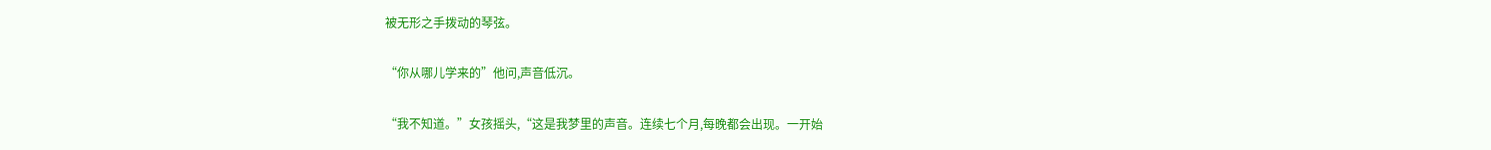被无形之手拨动的琴弦。

“你从哪儿学来的”他问,声音低沉。

“我不知道。”女孩摇头,“这是我梦里的声音。连续七个月,每晚都会出现。一开始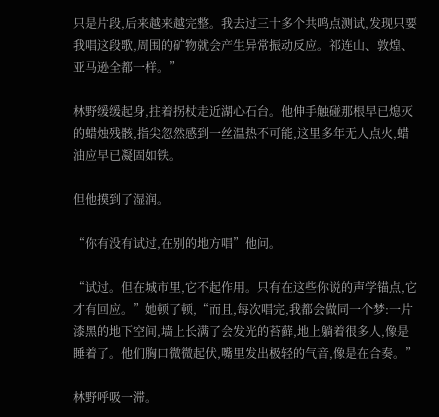只是片段,后来越来越完整。我去过三十多个共鸣点测试,发现只要我唱这段歌,周围的矿物就会产生异常振动反应。祁连山、敦煌、亚马逊全都一样。”

林野缓缓起身,拄着拐杖走近湖心石台。他伸手触碰那根早已熄灭的蜡烛残骸,指尖忽然感到一丝温热不可能,这里多年无人点火,蜡油应早已凝固如铁。

但他摸到了湿润。

“你有没有试过,在别的地方唱”他问。

“试过。但在城市里,它不起作用。只有在这些你说的声学锚点,它才有回应。”她顿了顿,“而且,每次唱完,我都会做同一个梦:一片漆黑的地下空间,墙上长满了会发光的苔藓,地上躺着很多人,像是睡着了。他们胸口微微起伏,嘴里发出极轻的气音,像是在合奏。”

林野呼吸一滞。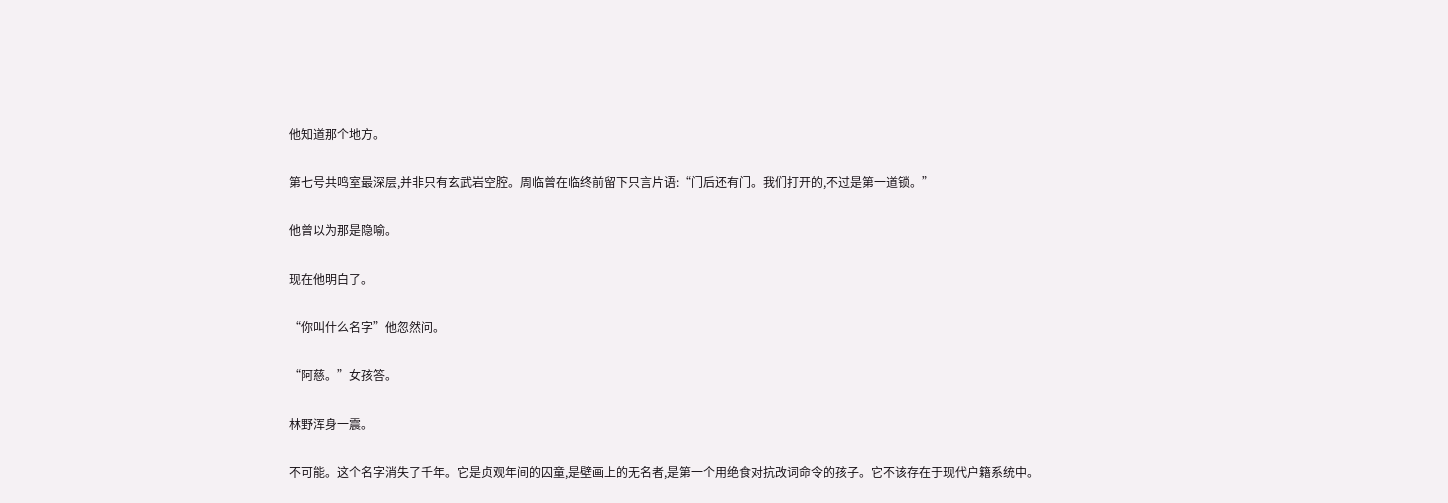他知道那个地方。

第七号共鸣室最深层,并非只有玄武岩空腔。周临曾在临终前留下只言片语:“门后还有门。我们打开的,不过是第一道锁。”

他曾以为那是隐喻。

现在他明白了。

“你叫什么名字”他忽然问。

“阿慈。”女孩答。

林野浑身一震。

不可能。这个名字消失了千年。它是贞观年间的囚童,是壁画上的无名者,是第一个用绝食对抗改词命令的孩子。它不该存在于现代户籍系统中。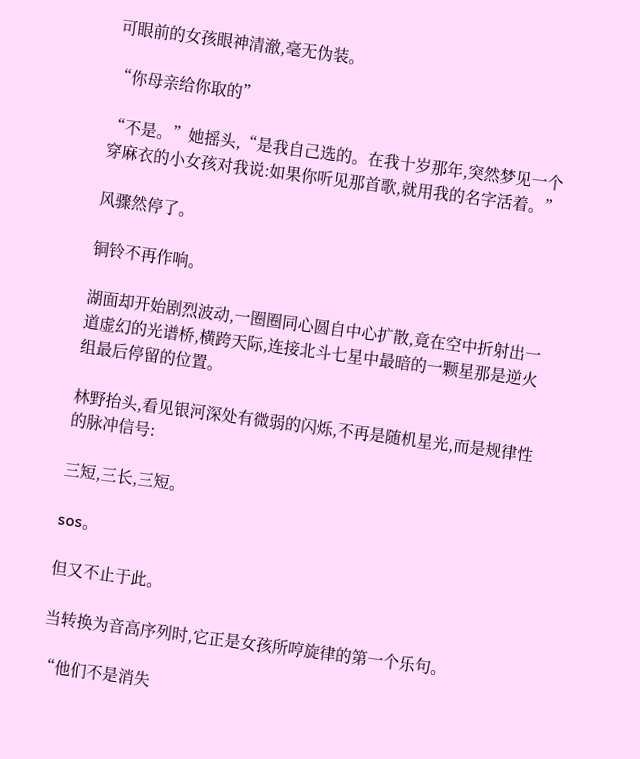可眼前的女孩眼神清澈,毫无伪装。

“你母亲给你取的”

“不是。”她摇头,“是我自己选的。在我十岁那年,突然梦见一个穿麻衣的小女孩对我说:如果你听见那首歌,就用我的名字活着。”

风骤然停了。

铜铃不再作响。

湖面却开始剧烈波动,一圈圈同心圆自中心扩散,竟在空中折射出一道虚幻的光谱桥,横跨天际,连接北斗七星中最暗的一颗星那是逆火组最后停留的位置。

林野抬头,看见银河深处有微弱的闪烁,不再是随机星光,而是规律性的脉冲信号:

三短,三长,三短。

sos。

但又不止于此。

当转换为音高序列时,它正是女孩所哼旋律的第一个乐句。

“他们不是消失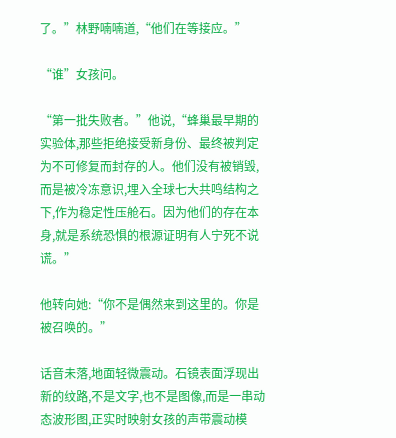了。”林野喃喃道,“他们在等接应。”

“谁”女孩问。

“第一批失败者。”他说,“蜂巢最早期的实验体,那些拒绝接受新身份、最终被判定为不可修复而封存的人。他们没有被销毁,而是被冷冻意识,埋入全球七大共鸣结构之下,作为稳定性压舱石。因为他们的存在本身,就是系统恐惧的根源证明有人宁死不说谎。”

他转向她:“你不是偶然来到这里的。你是被召唤的。”

话音未落,地面轻微震动。石镜表面浮现出新的纹路,不是文字,也不是图像,而是一串动态波形图,正实时映射女孩的声带震动模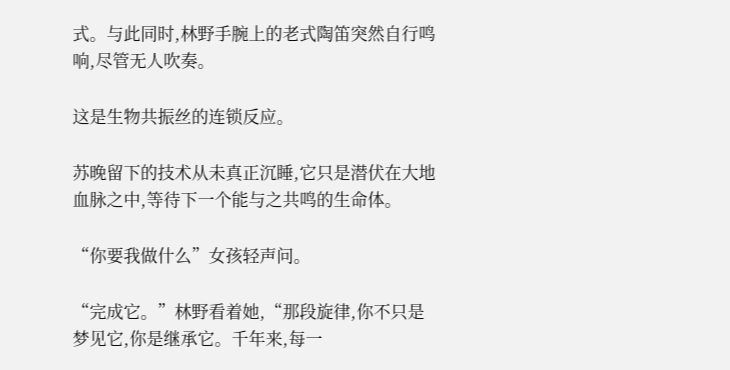式。与此同时,林野手腕上的老式陶笛突然自行鸣响,尽管无人吹奏。

这是生物共振丝的连锁反应。

苏晚留下的技术从未真正沉睡,它只是潜伏在大地血脉之中,等待下一个能与之共鸣的生命体。

“你要我做什么”女孩轻声问。

“完成它。”林野看着她,“那段旋律,你不只是梦见它,你是继承它。千年来,每一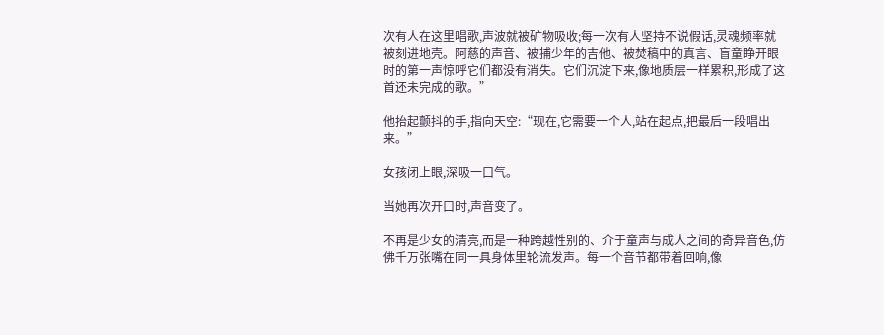次有人在这里唱歌,声波就被矿物吸收;每一次有人坚持不说假话,灵魂频率就被刻进地壳。阿慈的声音、被捕少年的吉他、被焚稿中的真言、盲童睁开眼时的第一声惊呼它们都没有消失。它们沉淀下来,像地质层一样累积,形成了这首还未完成的歌。”

他抬起颤抖的手,指向天空:“现在,它需要一个人,站在起点,把最后一段唱出来。”

女孩闭上眼,深吸一口气。

当她再次开口时,声音变了。

不再是少女的清亮,而是一种跨越性别的、介于童声与成人之间的奇异音色,仿佛千万张嘴在同一具身体里轮流发声。每一个音节都带着回响,像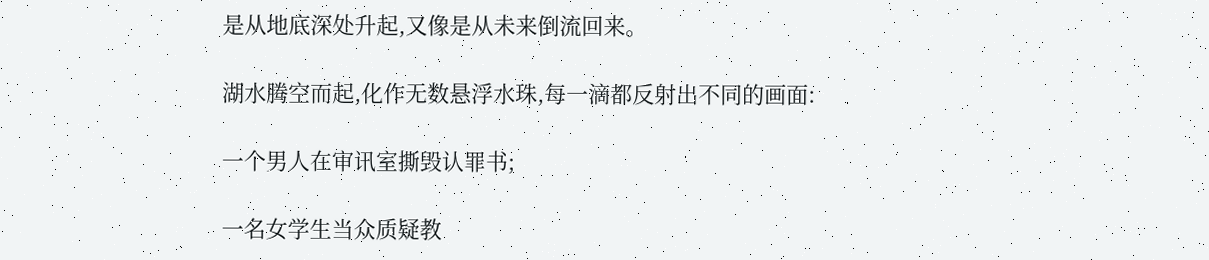是从地底深处升起,又像是从未来倒流回来。

湖水腾空而起,化作无数悬浮水珠,每一滴都反射出不同的画面:

一个男人在审讯室撕毁认罪书;

一名女学生当众质疑教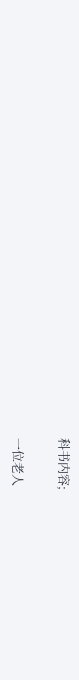科书内容;

一位老人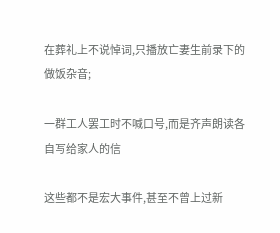在葬礼上不说悼词,只播放亡妻生前录下的做饭杂音;

一群工人罢工时不喊口号,而是齐声朗读各自写给家人的信

这些都不是宏大事件,甚至不曾上过新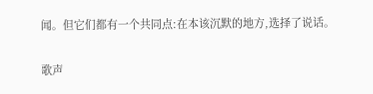闻。但它们都有一个共同点:在本该沉默的地方,选择了说话。

歌声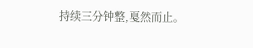持续三分钟整,戛然而止。